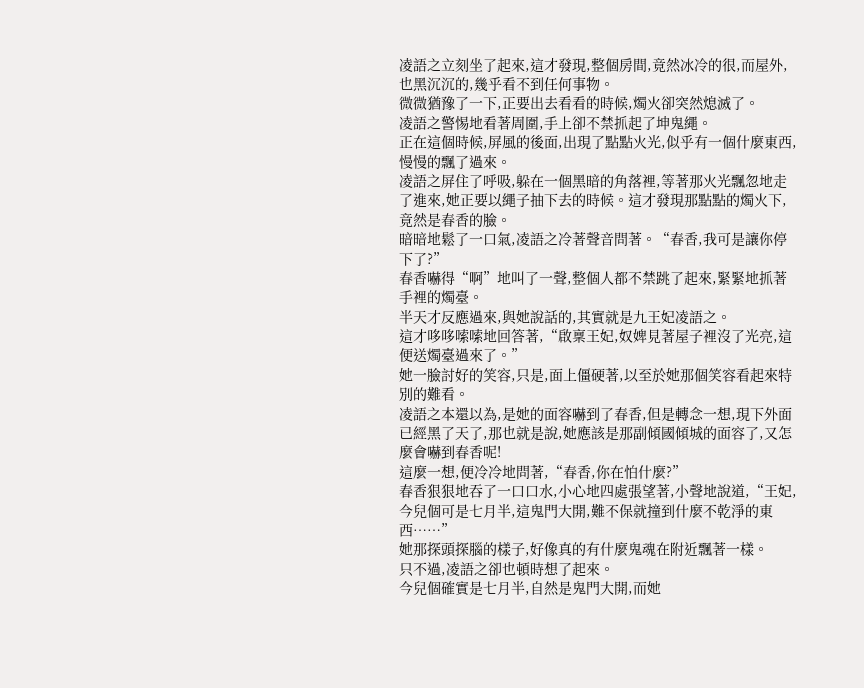凌語之立刻坐了起來,這才發現,整個房間,竟然冰冷的很,而屋外,也黑沉沉的,幾乎看不到任何事物。
微微猶豫了一下,正要出去看看的時候,燭火卻突然熄滅了。
凌語之警惕地看著周圍,手上卻不禁抓起了坤鬼繩。
正在這個時候,屏風的後面,出現了點點火光,似乎有一個什麼東西,慢慢的飄了過來。
凌語之屏住了呼吸,躲在一個黑暗的角落裡,等著那火光飄忽地走了進來,她正要以繩子抽下去的時候。這才發現那點點的燭火下,竟然是春香的臉。
暗暗地鬆了一口氣,凌語之冷著聲音問著。“春香,我可是讓你停下了?”
春香嚇得“啊”地叫了一聲,整個人都不禁跳了起來,緊緊地抓著手裡的燭臺。
半天才反應過來,與她說話的,其實就是九王妃凌語之。
這才哆哆嗦嗦地回答著,“啟稟王妃,奴婢見著屋子裡沒了光亮,這便送燭臺過來了。”
她一臉討好的笑容,只是,面上僵硬著,以至於她那個笑容看起來特別的難看。
凌語之本還以為,是她的面容嚇到了春香,但是轉念一想,現下外面已經黑了天了,那也就是說,她應該是那副傾國傾城的面容了,又怎麼會嚇到春香呢!
這麼一想,便冷冷地問著,“春香,你在怕什麼?”
春香狠狠地吞了一口口水,小心地四處張望著,小聲地說道,“王妃,今兒個可是七月半,這鬼門大開,難不保就撞到什麼不乾淨的東西……”
她那探頭探腦的樣子,好像真的有什麼鬼魂在附近飄著一樣。
只不過,凌語之卻也頓時想了起來。
今兒個確實是七月半,自然是鬼門大開,而她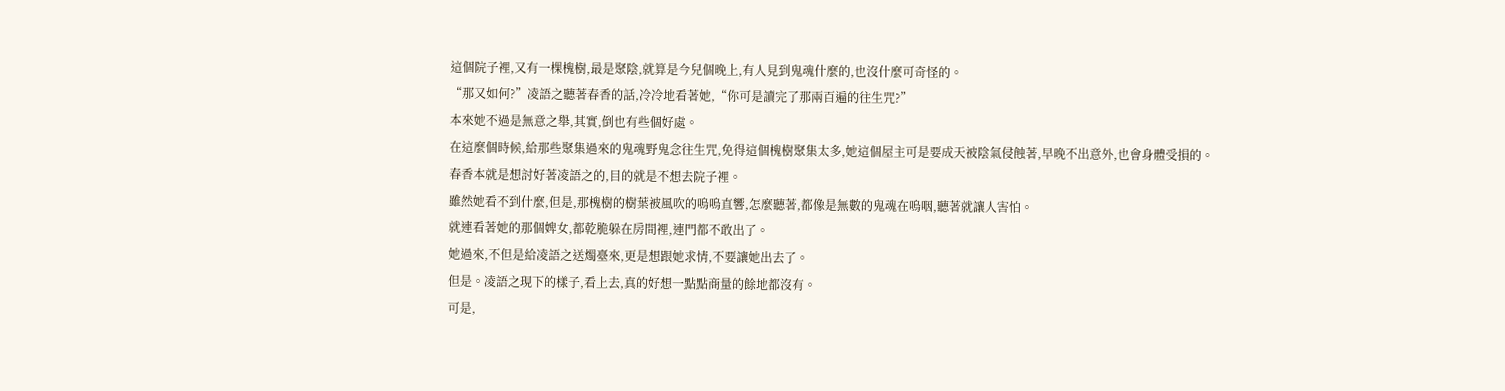這個院子裡,又有一棵槐樹,最是聚陰,就算是今兒個晚上,有人見到鬼魂什麼的,也沒什麼可奇怪的。
“那又如何?”凌語之聽著春香的話,冷冷地看著她,“你可是讀完了那兩百遍的往生咒?”
本來她不過是無意之舉,其實,倒也有些個好處。
在這麼個時候,給那些聚集過來的鬼魂野鬼念往生咒,免得這個槐樹聚集太多,她這個屋主可是要成天被陰氣侵蝕著,早晚不出意外,也會身體受損的。
春香本就是想討好著凌語之的,目的就是不想去院子裡。
雖然她看不到什麼,但是,那槐樹的樹葉被風吹的嗚嗚直響,怎麼聽著,都像是無數的鬼魂在嗚咽,聽著就讓人害怕。
就連看著她的那個婢女,都乾脆躲在房間裡,連門都不敢出了。
她過來,不但是給凌語之送燭臺來,更是想跟她求情,不要讓她出去了。
但是。凌語之現下的樣子,看上去,真的好想一點點商量的餘地都沒有。
可是,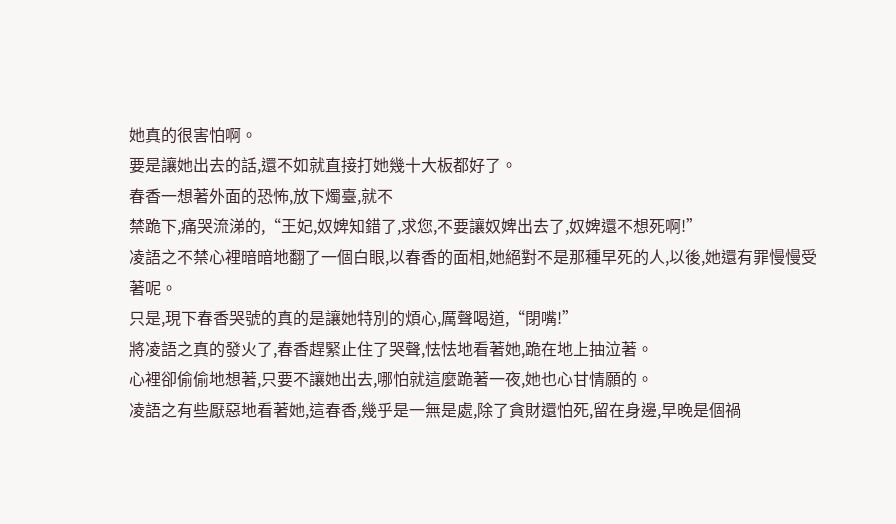她真的很害怕啊。
要是讓她出去的話,還不如就直接打她幾十大板都好了。
春香一想著外面的恐怖,放下燭臺,就不
禁跪下,痛哭流涕的,“王妃,奴婢知錯了,求您,不要讓奴婢出去了,奴婢還不想死啊!”
凌語之不禁心裡暗暗地翻了一個白眼,以春香的面相,她絕對不是那種早死的人,以後,她還有罪慢慢受著呢。
只是,現下春香哭號的真的是讓她特別的煩心,厲聲喝道,“閉嘴!”
將凌語之真的發火了,春香趕緊止住了哭聲,怯怯地看著她,跪在地上抽泣著。
心裡卻偷偷地想著,只要不讓她出去,哪怕就這麼跪著一夜,她也心甘情願的。
凌語之有些厭惡地看著她,這春香,幾乎是一無是處,除了貪財還怕死,留在身邊,早晚是個禍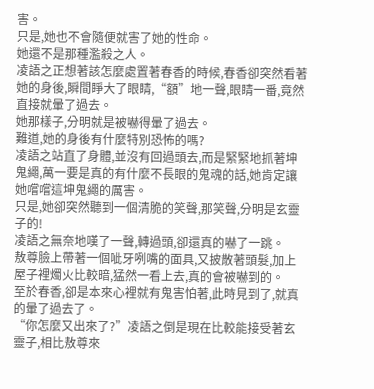害。
只是,她也不會隨便就害了她的性命。
她還不是那種濫殺之人。
凌語之正想著該怎麼處置著春香的時候,春香卻突然看著她的身後,瞬間睜大了眼睛,“額”地一聲,眼睛一番,竟然直接就暈了過去。
她那樣子,分明就是被嚇得暈了過去。
難道,她的身後有什麼特別恐怖的嗎?
凌語之站直了身體,並沒有回過頭去,而是緊緊地抓著坤鬼繩,萬一要是真的有什麼不長眼的鬼魂的話,她肯定讓她嚐嚐這坤鬼繩的厲害。
只是,她卻突然聽到一個清脆的笑聲,那笑聲,分明是玄靈子的!
凌語之無奈地嘆了一聲,轉過頭,卻還真的嚇了一跳。
敖尊臉上帶著一個呲牙咧嘴的面具,又披散著頭髮,加上屋子裡燭火比較暗,猛然一看上去,真的會被嚇到的。
至於春香,卻是本來心裡就有鬼害怕著,此時見到了,就真的暈了過去了。
“你怎麼又出來了?”凌語之倒是現在比較能接受著玄靈子,相比敖尊來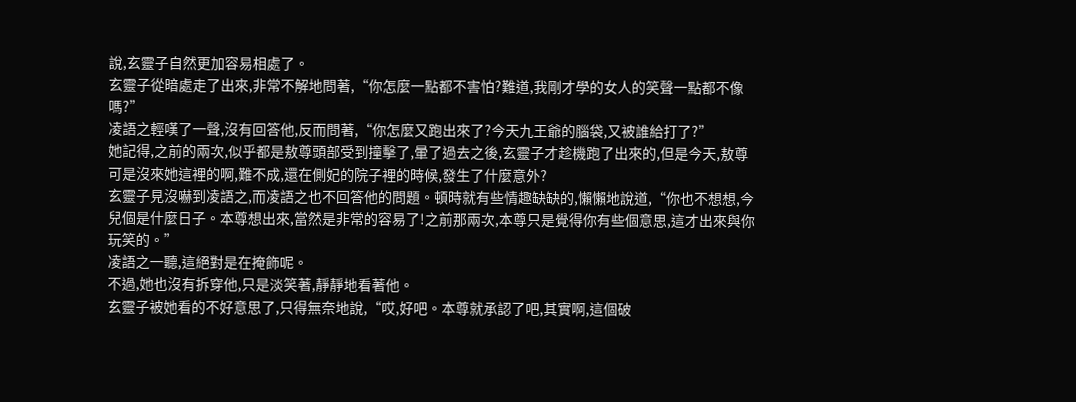說,玄靈子自然更加容易相處了。
玄靈子從暗處走了出來,非常不解地問著,“你怎麼一點都不害怕?難道,我剛才學的女人的笑聲一點都不像嗎?”
凌語之輕嘆了一聲,沒有回答他,反而問著,“你怎麼又跑出來了?今天九王爺的腦袋,又被誰給打了?”
她記得,之前的兩次,似乎都是敖尊頭部受到撞擊了,暈了過去之後,玄靈子才趁機跑了出來的,但是今天,敖尊可是沒來她這裡的啊,難不成,還在側妃的院子裡的時候,發生了什麼意外?
玄靈子見沒嚇到凌語之,而凌語之也不回答他的問題。頓時就有些情趣缺缺的,懶懶地說道,“你也不想想,今兒個是什麼日子。本尊想出來,當然是非常的容易了!之前那兩次,本尊只是覺得你有些個意思,這才出來與你玩笑的。”
凌語之一聽,這絕對是在掩飾呢。
不過,她也沒有拆穿他,只是淡笑著,靜靜地看著他。
玄靈子被她看的不好意思了,只得無奈地說,“哎,好吧。本尊就承認了吧,其實啊,這個破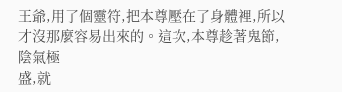王爺,用了個靈符,把本尊壓在了身體裡,所以才沒那麼容易出來的。這次,本尊趁著鬼節,陰氣極
盛,就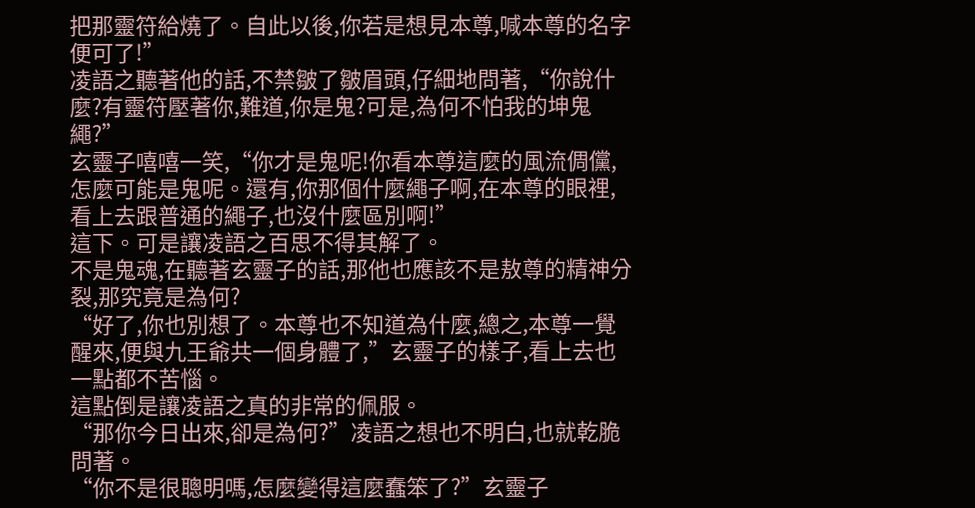把那靈符給燒了。自此以後,你若是想見本尊,喊本尊的名字便可了!”
凌語之聽著他的話,不禁皺了皺眉頭,仔細地問著,“你說什麼?有靈符壓著你,難道,你是鬼?可是,為何不怕我的坤鬼繩?”
玄靈子嘻嘻一笑,“你才是鬼呢!你看本尊這麼的風流倜儻,怎麼可能是鬼呢。還有,你那個什麼繩子啊,在本尊的眼裡,看上去跟普通的繩子,也沒什麼區別啊!”
這下。可是讓凌語之百思不得其解了。
不是鬼魂,在聽著玄靈子的話,那他也應該不是敖尊的精神分裂,那究竟是為何?
“好了,你也別想了。本尊也不知道為什麼,總之,本尊一覺醒來,便與九王爺共一個身體了,”玄靈子的樣子,看上去也一點都不苦惱。
這點倒是讓凌語之真的非常的佩服。
“那你今日出來,卻是為何?”凌語之想也不明白,也就乾脆問著。
“你不是很聰明嗎,怎麼變得這麼蠢笨了?”玄靈子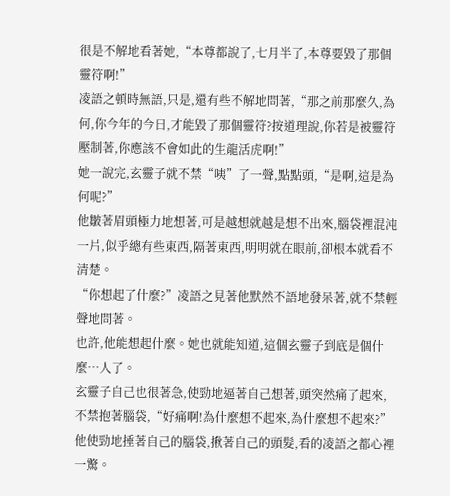很是不解地看著她,“本尊都說了,七月半了,本尊要毀了那個靈符啊!”
凌語之頓時無語,只是,還有些不解地問著,“那之前那麼久,為何,你今年的今日,才能毀了那個靈符?按道理說,你若是被靈符壓制著,你應該不會如此的生龍活虎啊!”
她一說完,玄靈子就不禁“咦”了一聲,點點頭,“是啊,這是為何呢?”
他皺著眉頭極力地想著,可是越想就越是想不出來,腦袋裡混沌一片,似乎總有些東西,隔著東西,明明就在眼前,卻根本就看不清楚。
“你想起了什麼?”凌語之見著他默然不語地發呆著,就不禁輕聲地問著。
也許,他能想起什麼。她也就能知道,這個玄靈子到底是個什麼…人了。
玄靈子自己也很著急,使勁地逼著自己想著,頭突然痛了起來,不禁抱著腦袋,“好痛啊!為什麼想不起來,為什麼想不起來?”
他使勁地捶著自己的腦袋,揪著自己的頭髮,看的凌語之都心裡一驚。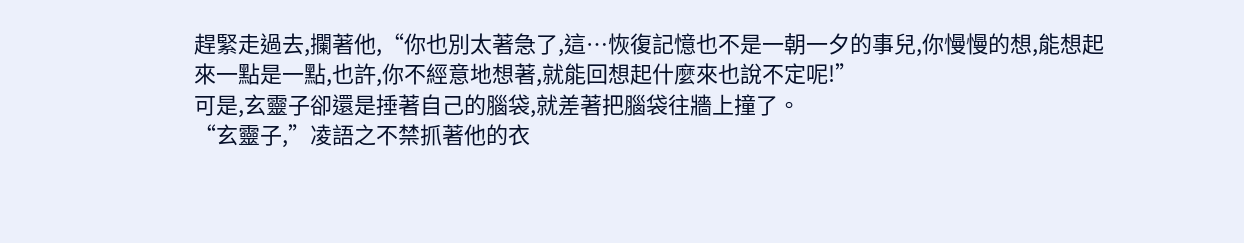趕緊走過去,攔著他,“你也別太著急了,這…恢復記憶也不是一朝一夕的事兒,你慢慢的想,能想起來一點是一點,也許,你不經意地想著,就能回想起什麼來也說不定呢!”
可是,玄靈子卻還是捶著自己的腦袋,就差著把腦袋往牆上撞了。
“玄靈子,”凌語之不禁抓著他的衣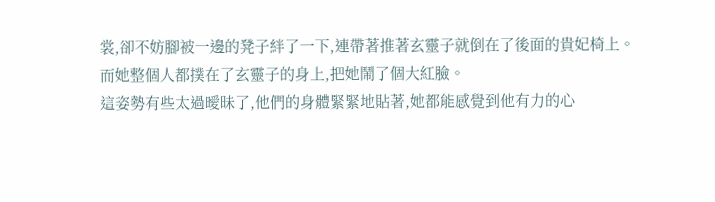裳,卻不妨腳被一邊的凳子絆了一下,連帶著推著玄靈子就倒在了後面的貴妃椅上。
而她整個人都撲在了玄靈子的身上,把她鬧了個大紅臉。
這姿勢有些太過曖昧了,他們的身體緊緊地貼著,她都能感覺到他有力的心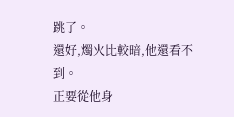跳了。
還好,燭火比較暗,他還看不到。
正要從他身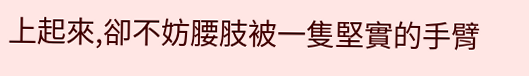上起來,卻不妨腰肢被一隻堅實的手臂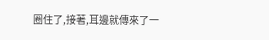圈住了,接著,耳邊就傳來了一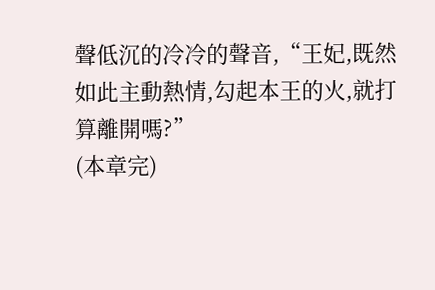聲低沉的冷冷的聲音,“王妃,既然如此主動熱情,勾起本王的火,就打算離開嗎?”
(本章完)